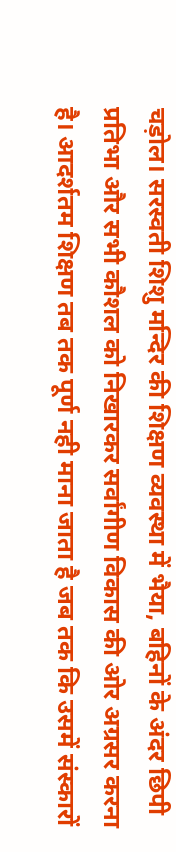चड़ोल। सरस्वती शिशु मन्दिर की शिक्षण व्यवस्था में भैया, बहिनों के अंदर छिपी प्रतिभा और सभी कौशल को निखारकर सर्वांगीण विकास की ओर अग्रसर करना है। आदर्शतम शिक्षण तब तक पूर्ण नही माना जाता है जब तक कि उसमें संस्कारों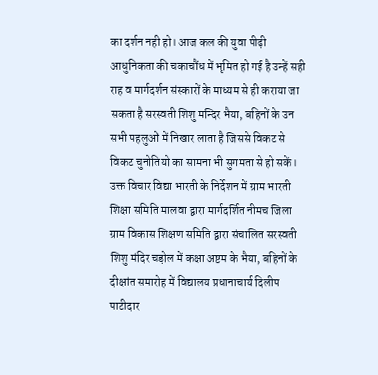का दर्शन नही हो। आज कल की युवा पीढ़ी आधुनिकता की चकाचौंध में भृमित हो गई है उन्हें सही राह व मार्गदर्शन संस्कारों के माध्यम से ही कराया जा सकता है सरस्वती शिशु मन्दिर भैया, बहिनों के उन सभी पहलुओं में निखार लाता है जिससे विकट से विकट चुनोतियो का सामना भी सुगमता से हो सकें।
उक्त विचार विद्या भारती के निर्देशन में ग्राम भारती शिक्षा समिति मालवा द्वारा मार्गदर्शित नीमच जिला ग्राम विकास शिक्षण समिति द्वारा संचालित सरस्वती शिशु मंदिर चड़ोल में कक्षा अष्टम के भैया, बहिनों के दीक्षांत समारोह में विद्यालय प्रधानाचार्य दिलीप पाटीदार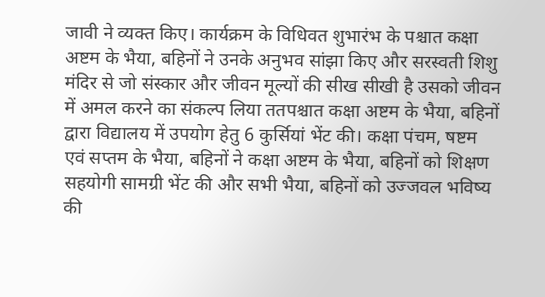जावी ने व्यक्त किए। कार्यक्रम के विधिवत शुभारंभ के पश्चात कक्षा अष्टम के भैया, बहिनों ने उनके अनुभव सांझा किए और सरस्वती शिशु मंदिर से जो संस्कार और जीवन मूल्यों की सीख सीखी है उसको जीवन में अमल करने का संकल्प लिया ततपश्चात कक्षा अष्टम के भैया, बहिनों द्वारा विद्यालय में उपयोग हेतु 6 कुर्सियां भेंट की। कक्षा पंचम, षष्टम एवं सप्तम के भैया, बहिनों ने कक्षा अष्टम के भैया, बहिनों को शिक्षण सहयोगी सामग्री भेंट की और सभी भैया, बहिनों को उज्जवल भविष्य की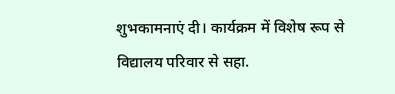शुभकामनाएं दी। कार्यक्रम में विशेष रूप से विद्यालय परिवार से सहा.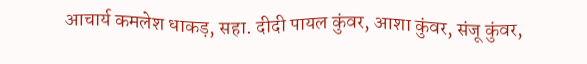आचार्य कमलेश धाकड़, सहा. दीदी पायल कुंवर, आशा कुंवर, संजू कुंवर,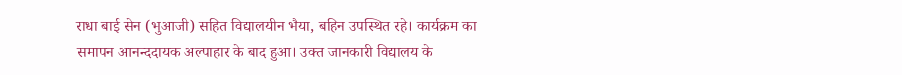राधा बाई सेन (भुआजी) सहित विद्यालयीन भैया, बहिन उपस्थित रहे। कार्यक्रम का समापन आनन्ददायक अल्पाहार के बाद हुआ। उक्त जानकारी विद्यालय के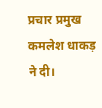प्रचार प्रमुख कमलेश धाकड़ ने दी।